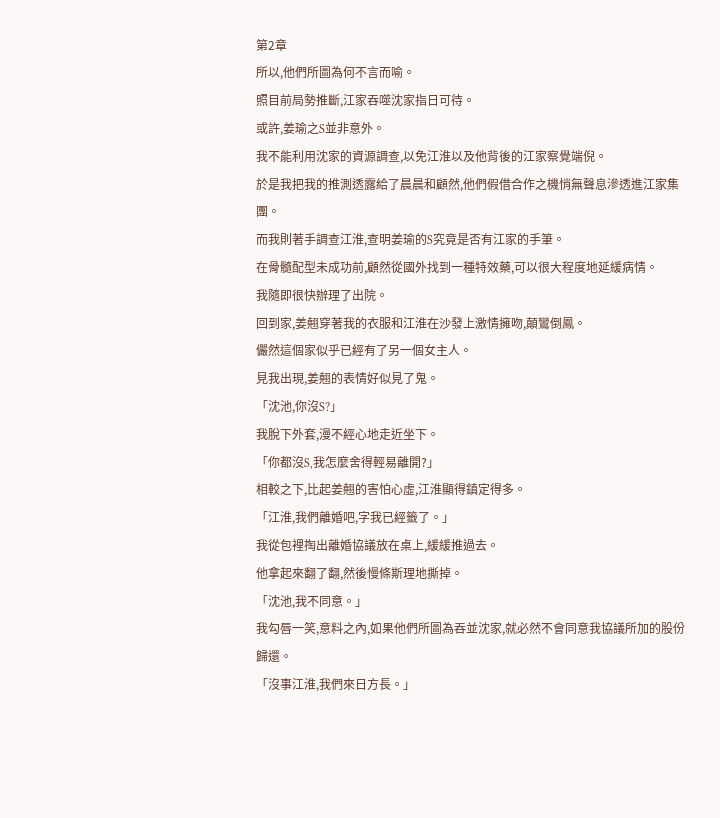第2章
所以,他們所圖為何不言而喻。
照目前局勢推斷,江家吞噬沈家指日可待。
或許,姜瑜之S並非意外。
我不能利用沈家的資源調查,以免江淮以及他背後的江家察覺端倪。
於是我把我的推測透露給了晨晨和顧然,他們假借合作之機悄無聲息滲透進江家集團。
而我則著手調查江淮,查明姜瑜的S究竟是否有江家的手筆。
在骨髓配型未成功前,顧然從國外找到一種特效藥,可以很大程度地延緩病情。
我隨即很快辦理了出院。
回到家,姜翹穿著我的衣服和江淮在沙發上激情擁吻,顛鸞倒鳳。
儼然這個家似乎已經有了另一個女主人。
見我出現,姜翹的表情好似見了鬼。
「沈池,你沒S?」
我脫下外套,漫不經心地走近坐下。
「你都沒S,我怎麼舍得輕易離開?」
相較之下,比起姜翹的害怕心虛,江淮顯得鎮定得多。
「江淮,我們離婚吧,字我已經籤了。」
我從包裡掏出離婚協議放在桌上,緩緩推過去。
他拿起來翻了翻,然後慢條斯理地撕掉。
「沈池,我不同意。」
我勾唇一笑,意料之內,如果他們所圖為吞並沈家,就必然不會同意我協議所加的股份歸還。
「沒事江淮,我們來日方長。」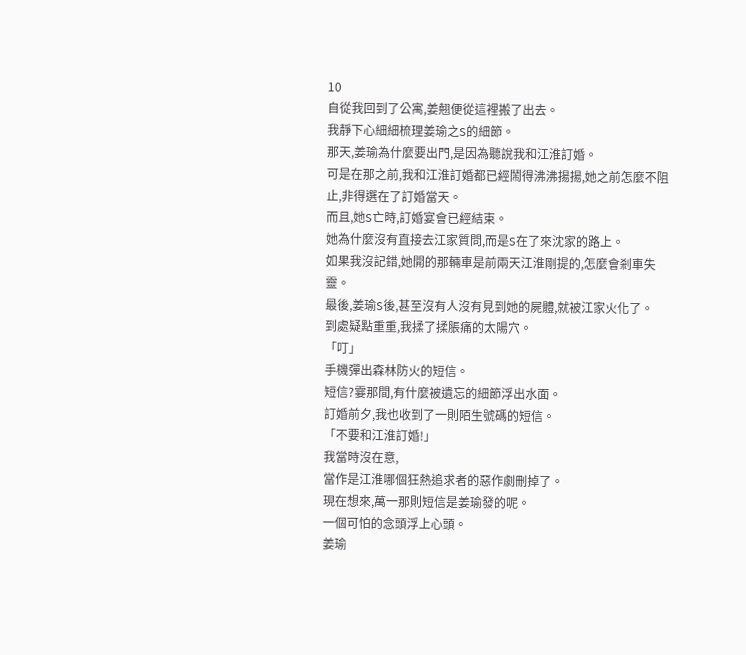10
自從我回到了公寓,姜翹便從這裡搬了出去。
我靜下心細細梳理姜瑜之S的細節。
那天,姜瑜為什麼要出門,是因為聽說我和江淮訂婚。
可是在那之前,我和江淮訂婚都已經鬧得沸沸揚揚,她之前怎麼不阻止,非得選在了訂婚當天。
而且,她S亡時,訂婚宴會已經結束。
她為什麼沒有直接去江家質問,而是S在了來沈家的路上。
如果我沒記錯,她開的那輛車是前兩天江淮剛提的,怎麼會剎車失靈。
最後,姜瑜S後,甚至沒有人沒有見到她的屍體,就被江家火化了。
到處疑點重重,我揉了揉脹痛的太陽穴。
「叮」
手機彈出森林防火的短信。
短信?霎那間,有什麼被遺忘的細節浮出水面。
訂婚前夕,我也收到了一則陌生號碼的短信。
「不要和江淮訂婚!」
我當時沒在意,
當作是江淮哪個狂熱追求者的惡作劇刪掉了。
現在想來,萬一那則短信是姜瑜發的呢。
一個可怕的念頭浮上心頭。
姜瑜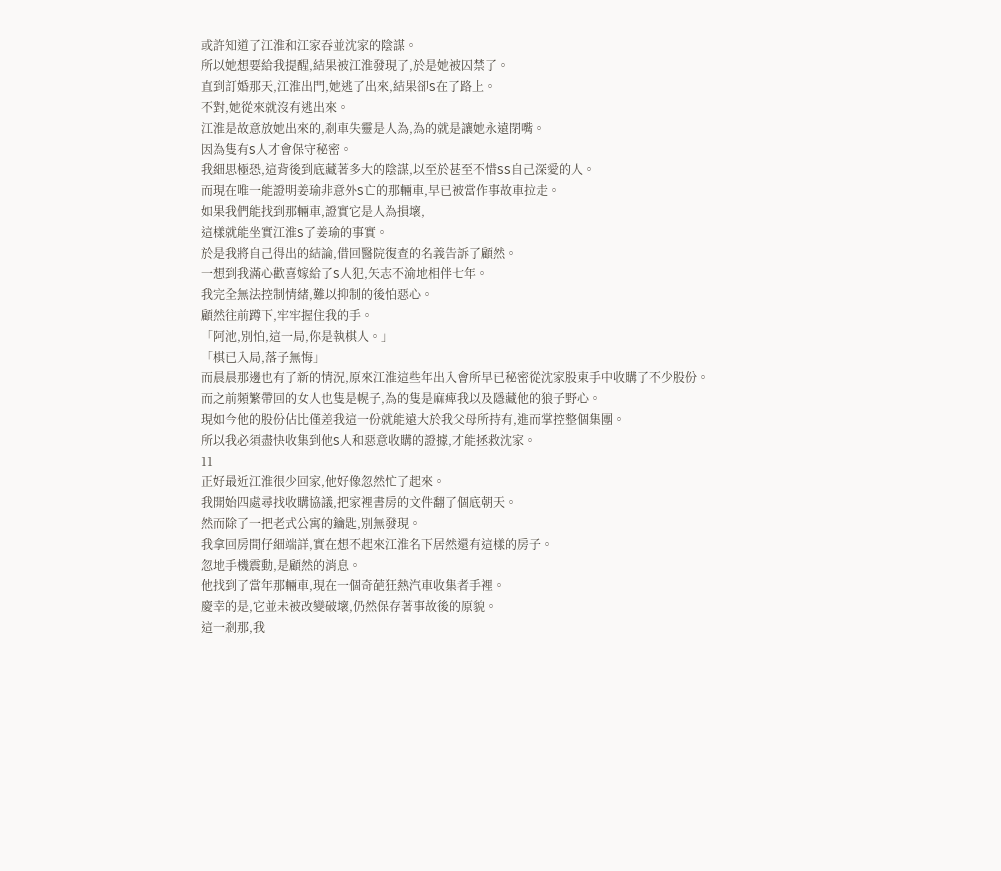或許知道了江淮和江家吞並沈家的陰謀。
所以她想要給我提醒,結果被江淮發現了,於是她被囚禁了。
直到訂婚那天,江淮出門,她逃了出來,結果卻S在了路上。
不對,她從來就沒有逃出來。
江淮是故意放她出來的,剎車失靈是人為,為的就是讓她永遠閉嘴。
因為隻有S人才會保守秘密。
我細思極恐,這背後到底藏著多大的陰謀,以至於甚至不惜SS自己深愛的人。
而現在唯一能證明姜瑜非意外S亡的那輛車,早已被當作事故車拉走。
如果我們能找到那輛車,證實它是人為損壞,
這樣就能坐實江淮S了姜瑜的事實。
於是我將自己得出的結論,借回醫院復查的名義告訴了顧然。
一想到我滿心歡喜嫁給了S人犯,矢志不渝地相伴七年。
我完全無法控制情緒,難以抑制的後怕惡心。
顧然往前蹲下,牢牢握住我的手。
「阿池,別怕,這一局,你是執棋人。」
「棋已入局,落子無悔」
而晨晨那邊也有了新的情況,原來江淮這些年出入會所早已秘密從沈家股東手中收購了不少股份。
而之前頻繁帶回的女人也隻是幌子,為的隻是麻痺我以及隱藏他的狼子野心。
現如今他的股份佔比僅差我這一份就能遠大於我父母所持有,進而掌控整個集團。
所以我必須盡快收集到他S人和惡意收購的證據,才能拯救沈家。
11
正好最近江淮很少回家,他好像忽然忙了起來。
我開始四處尋找收購協議,把家裡書房的文件翻了個底朝天。
然而除了一把老式公寓的鑰匙,別無發現。
我拿回房間仔細端詳,實在想不起來江淮名下居然還有這樣的房子。
忽地手機震動,是顧然的消息。
他找到了當年那輛車,現在一個奇葩狂熱汽車收集者手裡。
慶幸的是,它並未被改變破壞,仍然保存著事故後的原貌。
這一剎那,我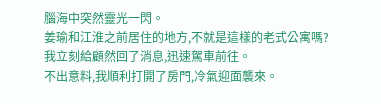腦海中突然靈光一閃。
姜瑜和江淮之前居住的地方,不就是這樣的老式公寓嗎?
我立刻給顧然回了消息,迅速駕車前往。
不出意料,我順利打開了房門,冷氣迎面襲來。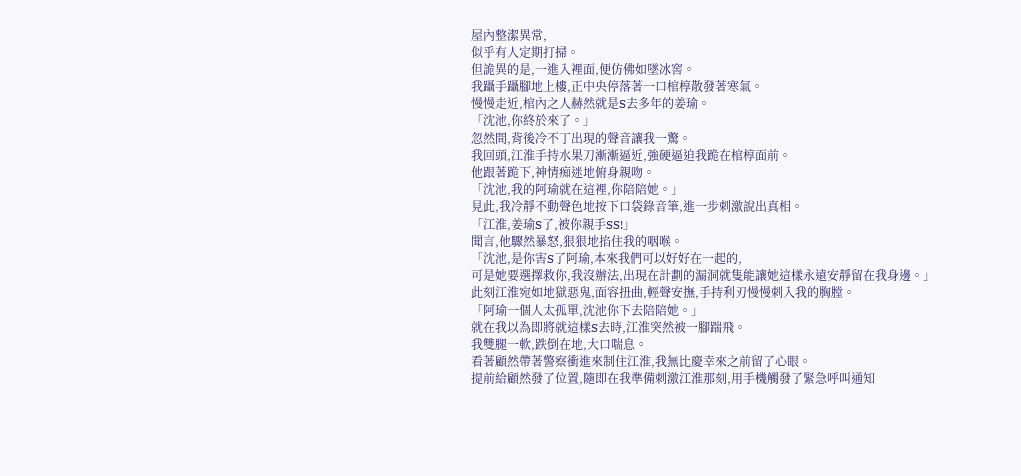屋內整潔異常,
似乎有人定期打掃。
但詭異的是,一進入裡面,便仿佛如墜冰窖。
我躡手躡腳地上樓,正中央停落著一口棺椁散發著寒氣。
慢慢走近,棺內之人赫然就是S去多年的姜瑜。
「沈池,你終於來了。」
忽然間,背後冷不丁出現的聲音讓我一驚。
我回頭,江淮手持水果刀漸漸逼近,強硬逼迫我跪在棺椁面前。
他跟著跪下,神情痴迷地俯身親吻。
「沈池,我的阿瑜就在這裡,你陪陪她。」
見此,我冷靜不動聲色地按下口袋錄音筆,進一步刺激說出真相。
「江淮,姜瑜S了,被你親手SS!」
聞言,他驟然暴怒,狠狠地掐住我的咽喉。
「沈池,是你害S了阿瑜,本來我們可以好好在一起的,
可是她要選擇救你,我沒辦法,出現在計劃的漏洞就隻能讓她這樣永遠安靜留在我身邊。」
此刻江淮宛如地獄惡鬼,面容扭曲,輕聲安撫,手持利刃慢慢刺入我的胸膛。
「阿瑜一個人太孤單,沈池你下去陪陪她。」
就在我以為即將就這樣S去時,江淮突然被一腳踹飛。
我雙腿一軟,跌倒在地,大口喘息。
看著顧然帶著警察衝進來制住江淮,我無比慶幸來之前留了心眼。
提前給顧然發了位置,隨即在我準備刺激江淮那刻,用手機觸發了緊急呼叫通知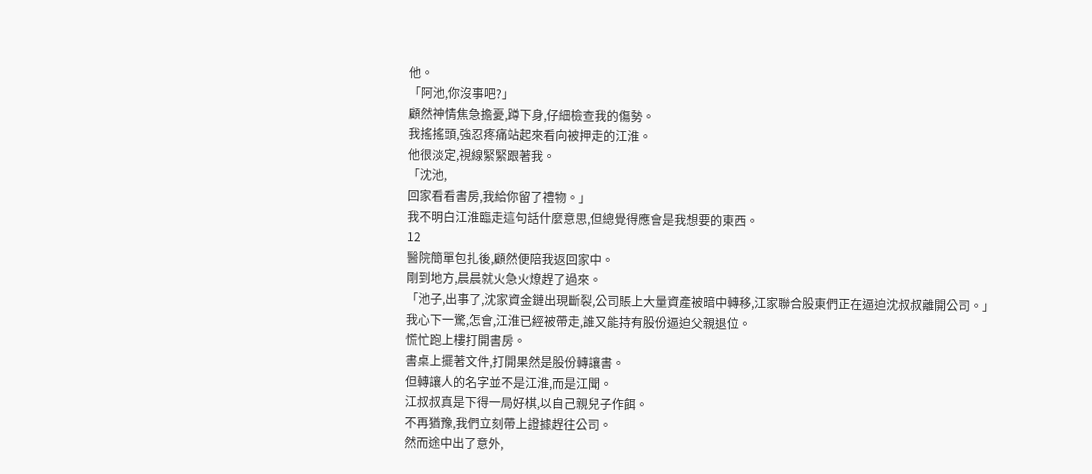他。
「阿池,你沒事吧?」
顧然神情焦急擔憂,蹲下身,仔細檢查我的傷勢。
我搖搖頭,強忍疼痛站起來看向被押走的江淮。
他很淡定,視線緊緊跟著我。
「沈池,
回家看看書房,我給你留了禮物。」
我不明白江淮臨走這句話什麼意思,但總覺得應會是我想要的東西。
12
醫院簡單包扎後,顧然便陪我返回家中。
剛到地方,晨晨就火急火燎趕了過來。
「池子,出事了,沈家資金鏈出現斷裂,公司賬上大量資產被暗中轉移,江家聯合股東們正在逼迫沈叔叔離開公司。」
我心下一驚,怎會,江淮已經被帶走,誰又能持有股份逼迫父親退位。
慌忙跑上樓打開書房。
書桌上擺著文件,打開果然是股份轉讓書。
但轉讓人的名字並不是江淮,而是江聞。
江叔叔真是下得一局好棋,以自己親兒子作餌。
不再猶豫,我們立刻帶上證據趕往公司。
然而途中出了意外,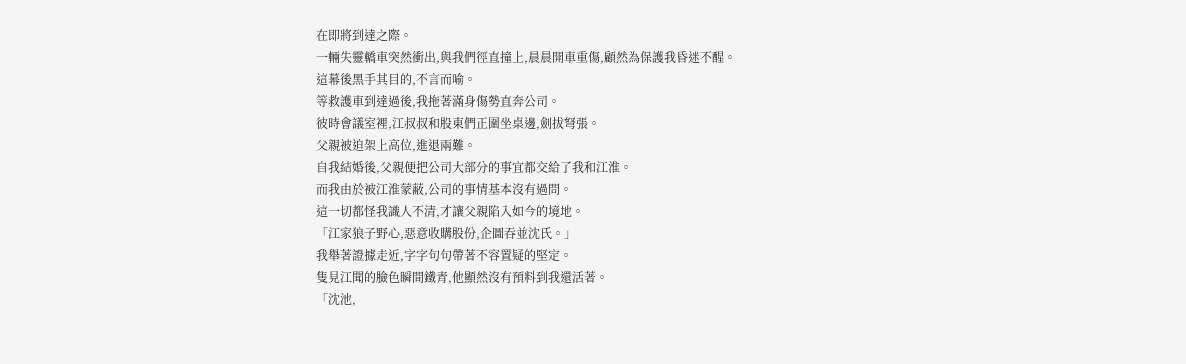在即將到達之際。
一輛失靈轎車突然衝出,與我們徑直撞上,晨晨開車重傷,顧然為保護我昏迷不醒。
這幕後黑手其目的,不言而喻。
等救護車到達過後,我拖著滿身傷勢直奔公司。
彼時會議室裡,江叔叔和股東們正圍坐桌邊,劍拔弩張。
父親被迫架上高位,進退兩難。
自我結婚後,父親便把公司大部分的事宜都交給了我和江淮。
而我由於被江淮蒙蔽,公司的事情基本沒有過問。
這一切都怪我識人不清,才讓父親陷入如今的境地。
「江家狼子野心,惡意收購股份,企圖吞並沈氏。」
我舉著證據走近,字字句句帶著不容置疑的堅定。
隻見江聞的臉色瞬間鐵青,他顯然沒有預料到我還活著。
「沈池,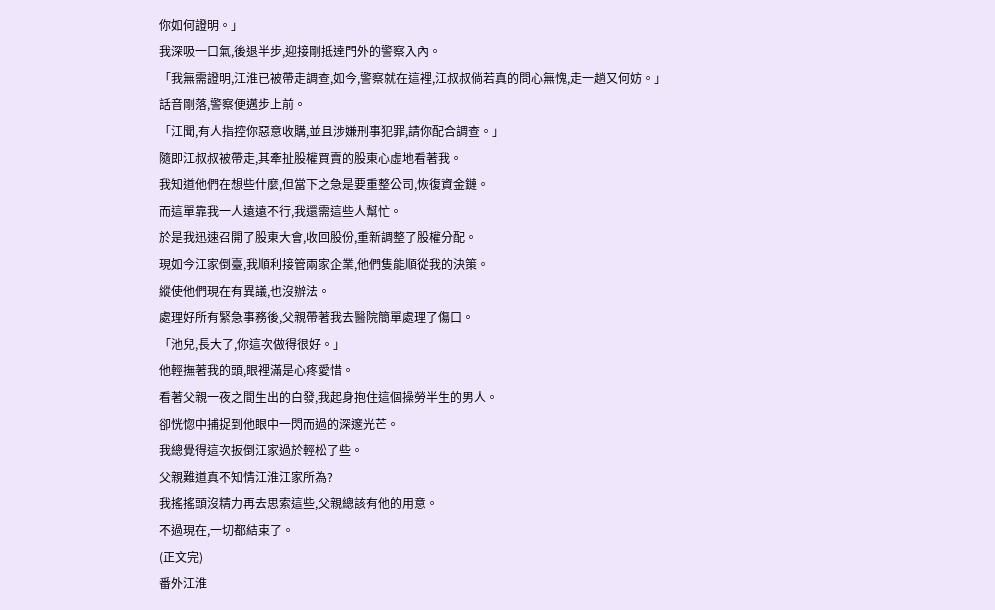你如何證明。」
我深吸一口氣,後退半步,迎接剛抵達門外的警察入內。
「我無需證明,江淮已被帶走調查,如今,警察就在這裡,江叔叔倘若真的問心無愧,走一趟又何妨。」
話音剛落,警察便邁步上前。
「江聞,有人指控你惡意收購,並且涉嫌刑事犯罪,請你配合調查。」
隨即江叔叔被帶走,其牽扯股權買賣的股東心虛地看著我。
我知道他們在想些什麼,但當下之急是要重整公司,恢復資金鏈。
而這單靠我一人遠遠不行,我還需這些人幫忙。
於是我迅速召開了股東大會,收回股份,重新調整了股權分配。
現如今江家倒臺,我順利接管兩家企業,他們隻能順從我的決策。
縱使他們現在有異議,也沒辦法。
處理好所有緊急事務後,父親帶著我去醫院簡單處理了傷口。
「池兒,長大了,你這次做得很好。」
他輕撫著我的頭,眼裡滿是心疼愛惜。
看著父親一夜之間生出的白發,我起身抱住這個操勞半生的男人。
卻恍惚中捕捉到他眼中一閃而過的深邃光芒。
我總覺得這次扳倒江家過於輕松了些。
父親難道真不知情江淮江家所為?
我搖搖頭沒精力再去思索這些,父親總該有他的用意。
不過現在,一切都結束了。
(正文完)
番外江淮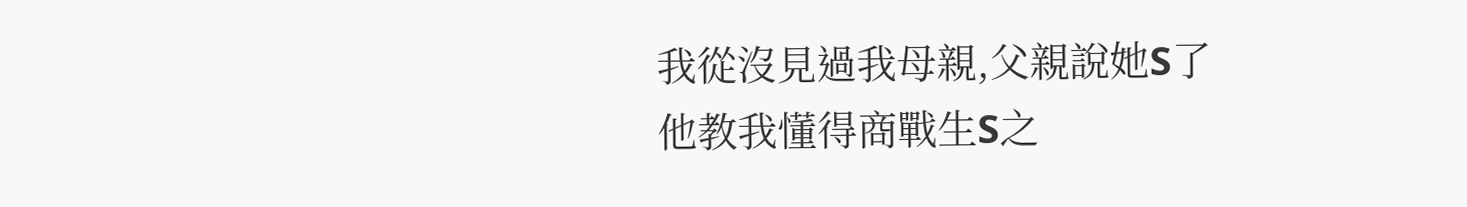我從沒見過我母親,父親說她S了
他教我懂得商戰生S之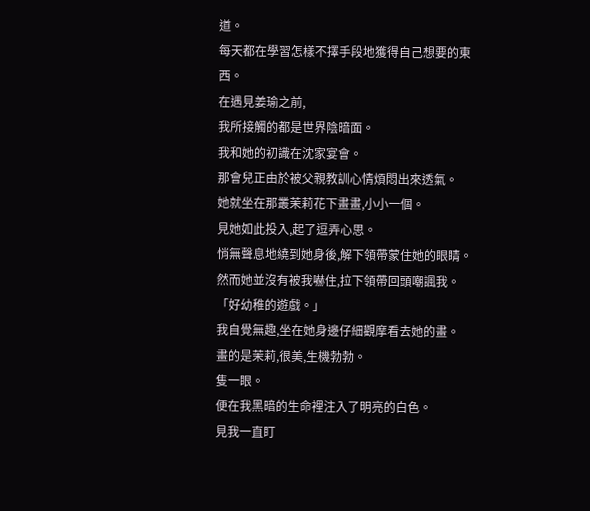道。
每天都在學習怎樣不擇手段地獲得自己想要的東西。
在遇見姜瑜之前,
我所接觸的都是世界陰暗面。
我和她的初識在沈家宴會。
那會兒正由於被父親教訓心情煩悶出來透氣。
她就坐在那叢茉莉花下畫畫,小小一個。
見她如此投入,起了逗弄心思。
悄無聲息地繞到她身後,解下領帶蒙住她的眼睛。
然而她並沒有被我嚇住,拉下領帶回頭嘲諷我。
「好幼稚的遊戲。」
我自覺無趣,坐在她身邊仔細觀摩看去她的畫。
畫的是茉莉,很美,生機勃勃。
隻一眼。
便在我黑暗的生命裡注入了明亮的白色。
見我一直盯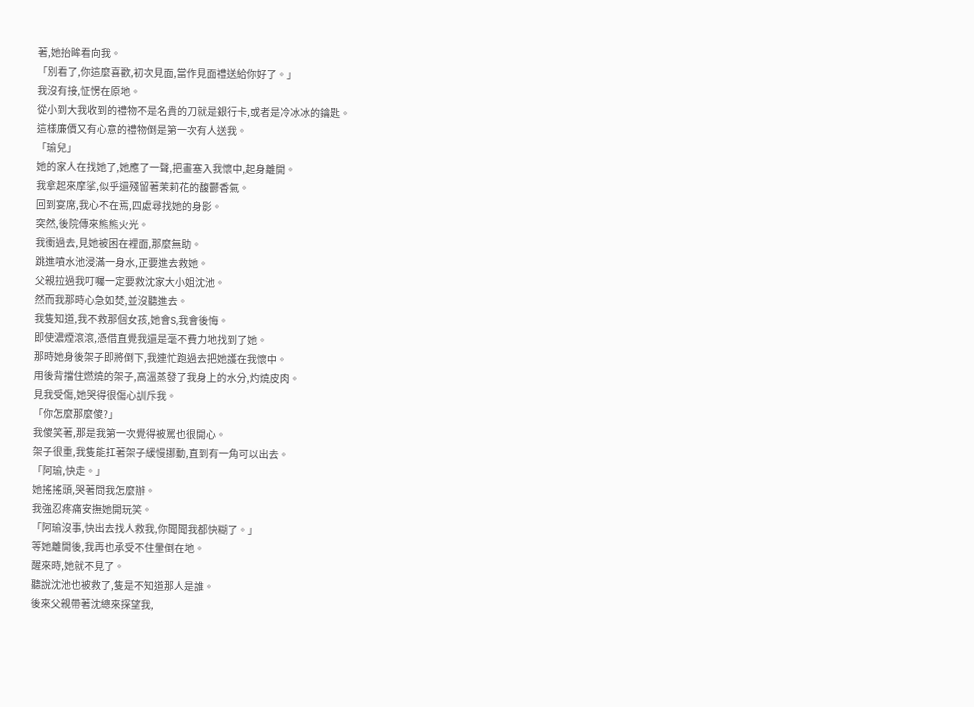著,她抬眸看向我。
「別看了,你這麼喜歡,初次見面,當作見面禮送給你好了。」
我沒有接,怔愣在原地。
從小到大我收到的禮物不是名貴的刀就是銀行卡,或者是冷冰冰的鑰匙。
這樣廉價又有心意的禮物倒是第一次有人送我。
「瑜兒」
她的家人在找她了,她應了一聲,把畫塞入我懷中,起身離開。
我拿起來摩挲,似乎還殘留著茉莉花的馥鬱香氣。
回到宴席,我心不在焉,四處尋找她的身影。
突然,後院傳來熊熊火光。
我衝過去,見她被困在裡面,那麼無助。
跳進噴水池浸滿一身水,正要進去救她。
父親拉過我叮囑一定要救沈家大小姐沈池。
然而我那時心急如焚,並沒聽進去。
我隻知道,我不救那個女孩,她會S,我會後悔。
即使濃煙滾滾,憑借直覺我還是毫不費力地找到了她。
那時她身後架子即將倒下,我連忙跑過去把她護在我懷中。
用後背擋住燃燒的架子,高溫蒸發了我身上的水分,灼燒皮肉。
見我受傷,她哭得很傷心訓斥我。
「你怎麼那麼傻?」
我傻笑著,那是我第一次覺得被罵也很開心。
架子很重,我隻能扛著架子緩慢挪動,直到有一角可以出去。
「阿瑜,快走。」
她搖搖頭,哭著問我怎麼辦。
我強忍疼痛安撫她開玩笑。
「阿瑜沒事,快出去找人救我,你聞聞我都快糊了。」
等她離開後,我再也承受不住暈倒在地。
醒來時,她就不見了。
聽說沈池也被救了,隻是不知道那人是誰。
後來父親帶著沈總來探望我,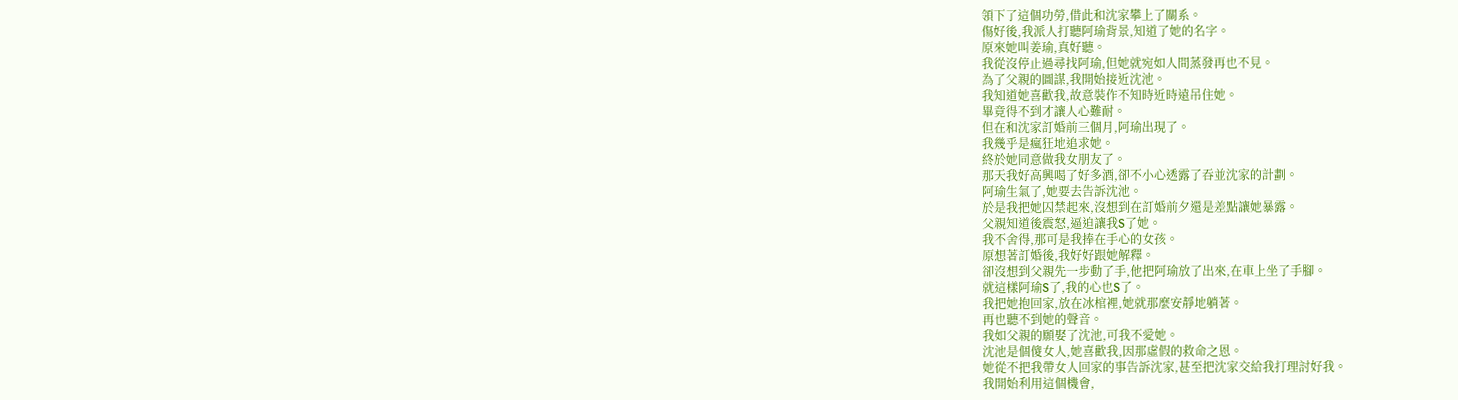領下了這個功勞,借此和沈家攀上了關系。
傷好後,我派人打聽阿瑜背景,知道了她的名字。
原來她叫姜瑜,真好聽。
我從沒停止過尋找阿瑜,但她就宛如人間蒸發再也不見。
為了父親的圖謀,我開始接近沈池。
我知道她喜歡我,故意裝作不知時近時遠吊住她。
畢竟得不到才讓人心難耐。
但在和沈家訂婚前三個月,阿瑜出現了。
我幾乎是瘋狂地追求她。
終於她同意做我女朋友了。
那天我好高興喝了好多酒,卻不小心透露了吞並沈家的計劃。
阿瑜生氣了,她要去告訴沈池。
於是我把她囚禁起來,沒想到在訂婚前夕還是差點讓她暴露。
父親知道後震怒,逼迫讓我S了她。
我不舍得,那可是我捧在手心的女孩。
原想著訂婚後,我好好跟她解釋。
卻沒想到父親先一步動了手,他把阿瑜放了出來,在車上坐了手腳。
就這樣阿瑜S了,我的心也S了。
我把她抱回家,放在冰棺裡,她就那麼安靜地躺著。
再也聽不到她的聲音。
我如父親的願娶了沈池,可我不愛她。
沈池是個傻女人,她喜歡我,因那虛假的救命之恩。
她從不把我帶女人回家的事告訴沈家,甚至把沈家交給我打理討好我。
我開始利用這個機會,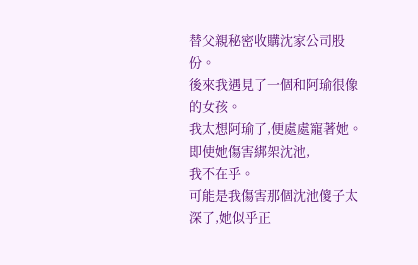替父親秘密收購沈家公司股份。
後來我遇見了一個和阿瑜很像的女孩。
我太想阿瑜了,便處處寵著她。
即使她傷害綁架沈池,
我不在乎。
可能是我傷害那個沈池傻子太深了,她似乎正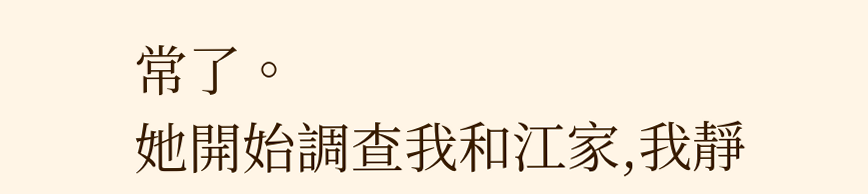常了。
她開始調查我和江家,我靜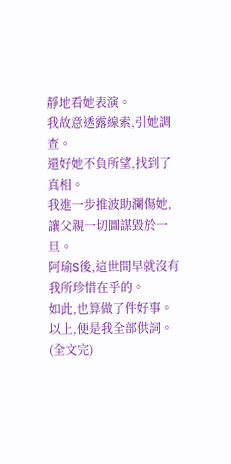靜地看她表演。
我故意透露線索,引她調查。
還好她不負所望,找到了真相。
我進一步推波助瀾傷她,讓父親一切圖謀毀於一旦。
阿瑜S後,這世間早就沒有我所珍惜在乎的。
如此,也算做了件好事。
以上,便是我全部供詞。
(全文完)